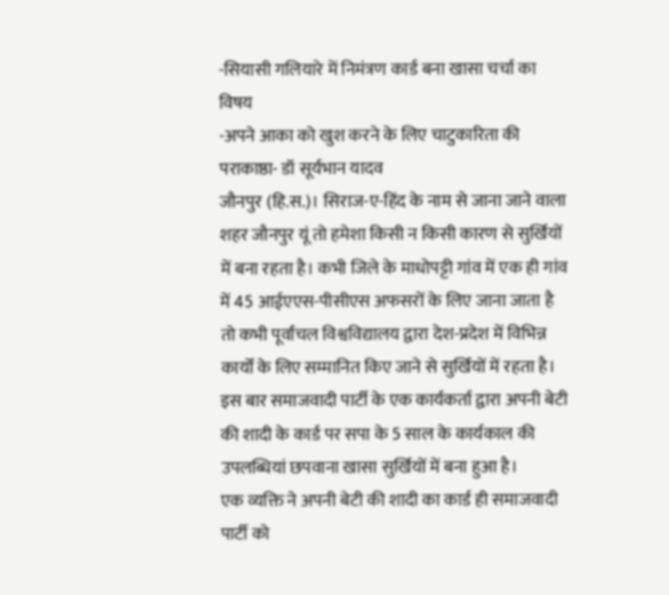-सियासी गलियारे में निमंत्रण कार्ड बना खासा चर्चा का विषय
-अपने आका को खुश करने के लिए चाटुकारिता की पराकाष्ठा- डॉ सूर्यभान यादव
जौनपुर (हि.स.)। सिराज-ए-हिंद के नाम से जाना जाने वाला शहर जौनपुर यूं तो हमेशा किसी न किसी कारण से सुर्खियों में बना रहता है। कभी जिले के माधोपट्टी गांव में एक ही गांव में 45 आईएएस-पीसीएस अफसरों के लिए जाना जाता है तो कभी पूर्वांचल विश्वविद्यालय द्वारा देश-प्रदेश में विभिन्न कार्यों के लिए सम्मानित किए जाने से सुर्खियों में रहता है। इस बार समाजवादी पार्टी के एक कार्यकर्ता द्वारा अपनी बेटी की शादी के कार्ड पर सपा के 5 साल के कार्यकाल की उपलब्धियां छपवाना खासा सुर्खियों में बना हुआ है।
एक व्यक्ति ने अपनी बेटी की शादी का कार्ड ही समाजवादी पार्टी को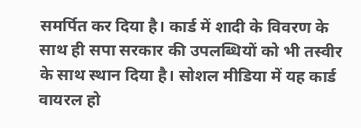समर्पित कर दिया है। कार्ड में शादी के विवरण के साथ ही सपा सरकार की उपलब्धियों को भी तस्वीर के साथ स्थान दिया है। सोशल मीडिया में यह कार्ड वायरल हो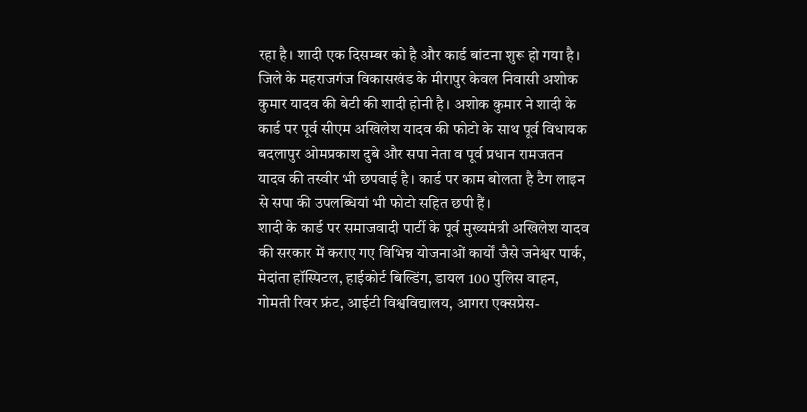रहा है। शादी एक दिसम्बर को है और कार्ड बांटना शुरू हो गया है। जिले के महराजगंज विकासखंड के मीरापुर केवल निवासी अशोक कुमार यादव की बेटी की शादी होनी है। अशोक कुमार ने शादी के कार्ड पर पूर्व सीएम अखिलेश यादव की फोटो के साथ पूर्व विधायक बदलापुर ओमप्रकाश दुबे और सपा नेता व पूर्व प्रधान रामजतन यादव की तस्वीर भी छपवाई है। कार्ड पर काम बोलता है टैग लाइन से सपा की उपलब्धियां भी फोटो सहित छपी हैं।
शादी के कार्ड पर समाजवादी पार्टी के पूर्व मुख्यमंत्री अखिलेश यादव की सरकार में कराए गए विभिन्न योजनाओं कार्यों जैसे जनेश्वर पार्क, मेदांता हॉस्पिटल, हाईकोर्ट बिल्डिंग, डायल 100 पुलिस वाहन, गोमती रिवर फ्रंट, आईटी विश्वविद्यालय, आगरा एक्सप्रेस-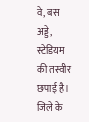वे, बस अड्डे, स्टेडियम की तस्वीर छपाई है। जिले के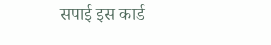सपाई इस कार्ड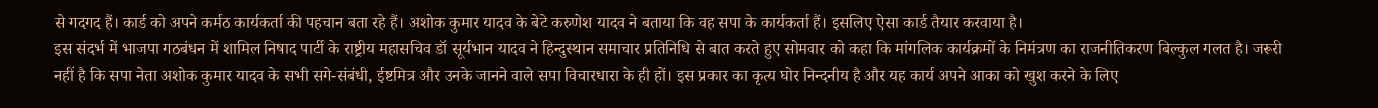से गदगद हैं। कार्ड को अपने कर्मठ कार्यकर्ता की पहचान बता रहे हैं। अशोक कुमार यादव के बेटे करुणेश यादव ने बताया कि वह सपा के कार्यकर्ता हैं। इसलिए ऐसा कार्ड तैयार करवाया है।
इस संदर्भ में भाजपा गठबंधन में शामिल निषाद पार्टी के राष्ट्रीय महासचिव डॉ सूर्यभान यादव ने हिन्दुस्थान समाचार प्रतिनिधि से बात करते हुए सोमवार को कहा कि मांगलिक कार्यक्रमों के निमंत्रण का राजनीतिकरण बिल्कुल गलत है। जरूरी नहीं है कि सपा नेता अशोक कुमार यादव के सभी सगे-संबंधी, ईष्टमित्र और उनके जानने वाले सपा विचारधारा के ही हों। इस प्रकार का कृत्य घोर निन्दनीय है और यह कार्य अपने आका को खुश करने के लिए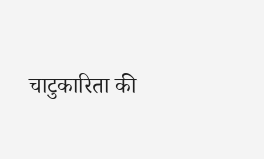चाटुकारिता की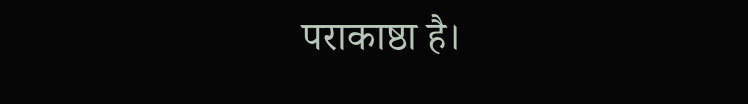पराकाष्ठा है।